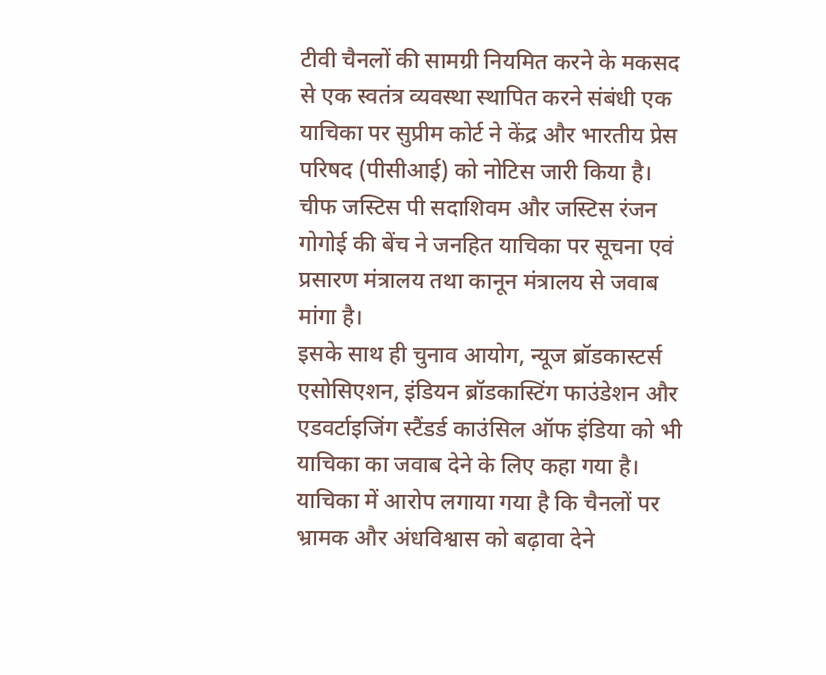टीवी चैनलों की सामग्री नियमित करने के मकसद से एक स्वतंत्र व्यवस्था स्थापित करने संबंधी एक याचिका पर सुप्रीम कोर्ट ने केंद्र और भारतीय प्रेस परिषद (पीसीआई) को नोटिस जारी किया है।
चीफ जस्टिस पी सदाशिवम और जस्टिस रंजन गोगोई की बेंच ने जनहित याचिका पर सूचना एवं प्रसारण मंत्रालय तथा कानून मंत्रालय से जवाब मांगा है।
इसके साथ ही चुनाव आयोग, न्यूज ब्रॉडकास्टर्स एसोसिएशन, इंडियन ब्रॉडकास्टिंग फाउंडेशन और एडवर्टाइजिंग स्टैंडर्ड काउंसिल ऑफ इंडिया को भी याचिका का जवाब देने के लिए कहा गया है। याचिका में आरोप लगाया गया है कि चैनलों पर भ्रामक और अंधविश्वास को बढ़ावा देने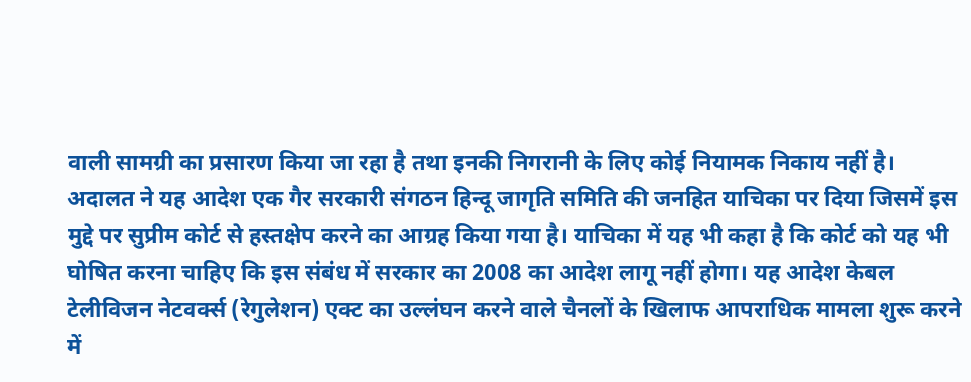वाली सामग्री का प्रसारण किया जा रहा है तथा इनकी निगरानी के लिए कोई नियामक निकाय नहीं है।
अदालत ने यह आदेश एक गैर सरकारी संगठन हिन्दू जागृति समिति की जनहित याचिका पर दिया जिसमें इस मुद्दे पर सुप्रीम कोर्ट से हस्तक्षेप करने का आग्रह किया गया है। याचिका में यह भी कहा है कि कोर्ट को यह भी घोषित करना चाहिए कि इस संबंध में सरकार का 2008 का आदेश लागू नहीं होगा। यह आदेश केबल टेलीविजन नेटवर्क्स (रेगुलेशन) एक्ट का उल्लंघन करने वाले चैनलों के खिलाफ आपराधिक मामला शुरू करने में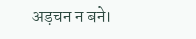अड़चन न बने।